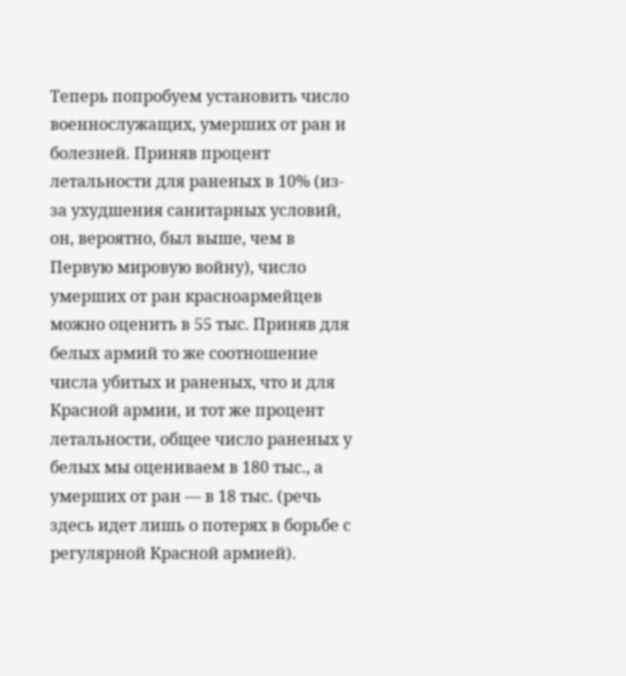Теперь попробуем установить число военнослужащих, умерших от ран и болезней. Приняв процент летальности для раненых в 10% (из-за ухудшения санитарных условий, он, вероятно, был выше, чем в Первую мировую войну), число умерших от ран красноармейцев можно оценить в 55 тыс. Приняв для белых армий то же соотношение числа убитых и раненых, что и для Красной армии, и тот же процент летальности, общее число раненых у белых мы оцениваем в 180 тыс., а умерших от ран — в 18 тыс. (речь здесь идет лишь о потерях в борьбе с регулярной Красной армией).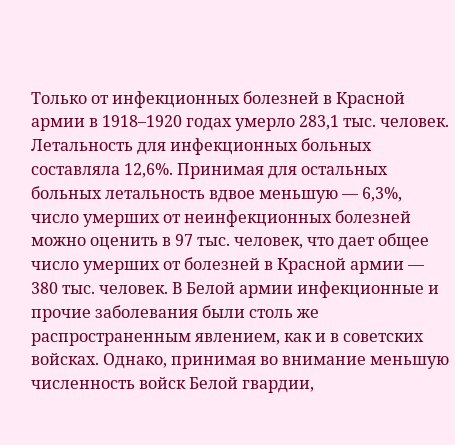Только от инфекционных болезней в Красной армии в 1918–1920 годах умерло 283,1 тыс. человек. Летальность для инфекционных больных составляла 12,6%. Принимая для остальных больных летальность вдвое меньшую — 6,3%, число умерших от неинфекционных болезней можно оценить в 97 тыс. человек, что дает общее число умерших от болезней в Красной армии — 380 тыс. человек. В Белой армии инфекционные и прочие заболевания были столь же распространенным явлением, как и в советских войсках. Однако, принимая во внимание меньшую численность войск Белой гвардии,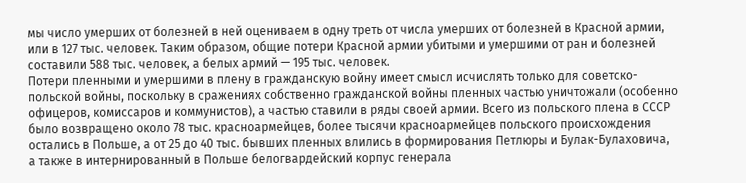мы число умерших от болезней в ней оцениваем в одну треть от числа умерших от болезней в Красной армии, или в 127 тыс. человек. Таким образом, общие потери Красной армии убитыми и умершими от ран и болезней составили 588 тыс. человек, а белых армий — 195 тыс. человек.
Потери пленными и умершими в плену в гражданскую войну имеет смысл исчислять только для советско-польской войны, поскольку в сражениях собственно гражданской войны пленных частью уничтожали (особенно офицеров, комиссаров и коммунистов), а частью ставили в ряды своей армии. Всего из польского плена в СССР было возвращено около 78 тыс. красноармейцев, более тысячи красноармейцев польского происхождения остались в Польше, а от 25 до 40 тыс. бывших пленных влились в формирования Петлюры и Булак-Булаховича, а также в интернированный в Польше белогвардейский корпус генерала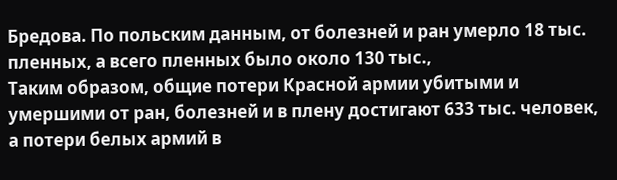Бредова. По польским данным, от болезней и ран умерло 18 тыс. пленных, а всего пленных было около 130 тыс.,
Таким образом, общие потери Красной армии убитыми и умершими от ран, болезней и в плену достигают 633 тыс. человек, а потери белых армий в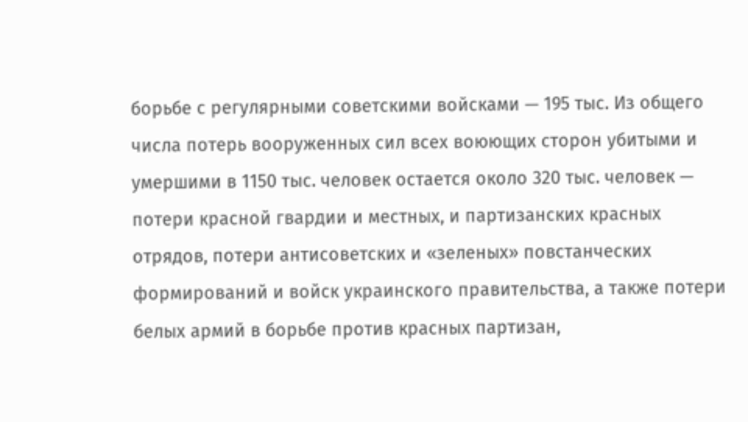борьбе с регулярными советскими войсками — 195 тыс. Из общего числа потерь вооруженных сил всех воюющих сторон убитыми и умершими в 1150 тыс. человек остается около 320 тыс. человек — потери красной гвардии и местных, и партизанских красных отрядов, потери антисоветских и «зеленых» повстанческих формирований и войск украинского правительства, а также потери белых армий в борьбе против красных партизан,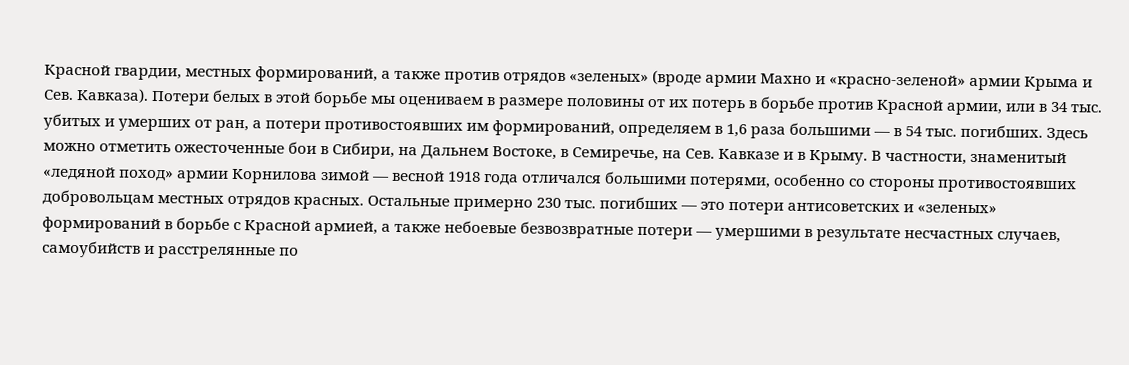Красной гвардии, местных формирований, а также против отрядов «зеленых» (вроде армии Махно и «красно-зеленой» армии Крыма и Сев. Кавказа). Потери белых в этой борьбе мы оцениваем в размере половины от их потерь в борьбе против Красной армии, или в 34 тыс. убитых и умерших от ран, а потери противостоявших им формирований, определяем в 1,6 раза большими — в 54 тыс. погибших. Здесь можно отметить ожесточенные бои в Сибири, на Дальнем Востоке, в Семиречье, на Сев. Кавказе и в Крыму. В частности, знаменитый «ледяной поход» армии Корнилова зимой — весной 1918 года отличался большими потерями, особенно со стороны противостоявших добровольцам местных отрядов красных. Остальные примерно 230 тыс. погибших — это потери антисоветских и «зеленых» формирований в борьбе с Красной армией, а также небоевые безвозвратные потери — умершими в результате несчастных случаев, самоубийств и расстрелянные по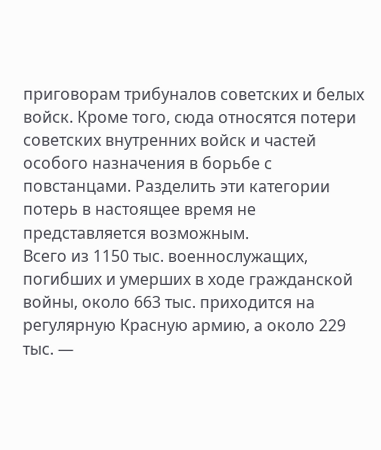приговорам трибуналов советских и белых войск. Кроме того, сюда относятся потери советских внутренних войск и частей особого назначения в борьбе с повстанцами. Разделить эти категории потерь в настоящее время не представляется возможным.
Всего из 1150 тыс. военнослужащих, погибших и умерших в ходе гражданской войны, около 663 тыс. приходится на регулярную Красную армию, а около 229 тыс. —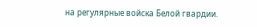на регулярные войска Белой гвардии.